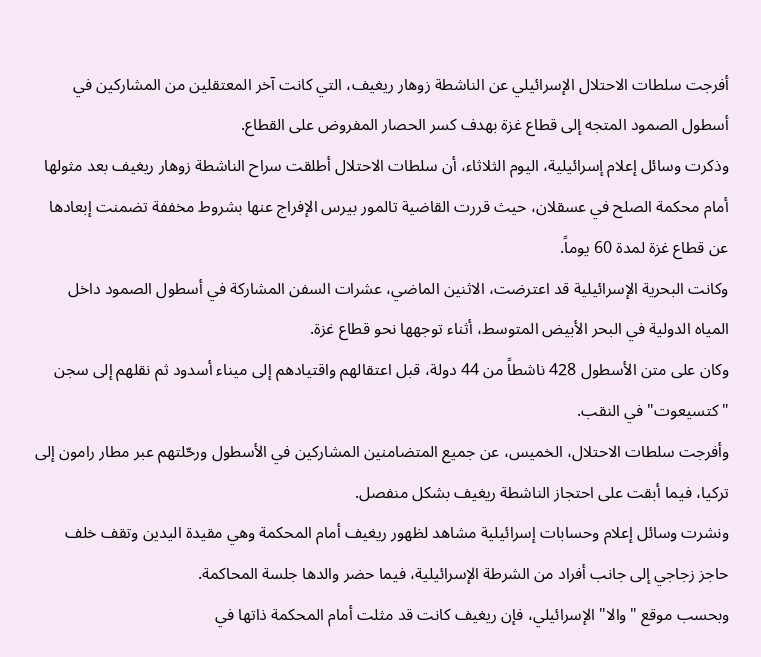أفرجت سلطات الاحتلال الإسرائيلي عن الناشطة زوهار ريغيف، التي كانت آخر المعتقلين من المشاركين في أسطول الصمود المتجه إلى قطاع غزة بهدف كسر الحصار المفروض على القطاع.
وذكرت وسائل إعلام إسرائيلية، اليوم الثلاثاء، أن سلطات الاحتلال أطلقت سراح الناشطة زوهار ريغيف بعد مثولها أمام محكمة الصلح في عسقلان، حيث قررت القاضية تالمور بيرس الإفراج عنها بشروط مخففة تضمنت إبعادها عن قطاع غزة لمدة 60 يوماً.
وكانت البحرية الإسرائيلية قد اعترضت، الاثنين الماضي، عشرات السفن المشاركة في أسطول الصمود داخل المياه الدولية في البحر الأبيض المتوسط، أثناء توجهها نحو قطاع غزة.
وكان على متن الأسطول 428 ناشطاً من 44 دولة، قبل اعتقالهم واقتيادهم إلى ميناء أسدود ثم نقلهم إلى سجن "كتسيعوت" في النقب.
وأفرجت سلطات الاحتلال، الخميس، عن جميع المتضامنين المشاركين في الأسطول ورحّلتهم عبر مطار رامون إلى تركيا، فيما أبقت على احتجاز الناشطة ريغيف بشكل منفصل.
ونشرت وسائل إعلام وحسابات إسرائيلية مشاهد لظهور ريغيف أمام المحكمة وهي مقيدة اليدين وتقف خلف حاجز زجاجي إلى جانب أفراد من الشرطة الإسرائيلية، فيما حضر والدها جلسة المحاكمة.
وبحسب موقع "والا" الإسرائيلي، فإن ريغيف كانت قد مثلت أمام المحكمة ذاتها في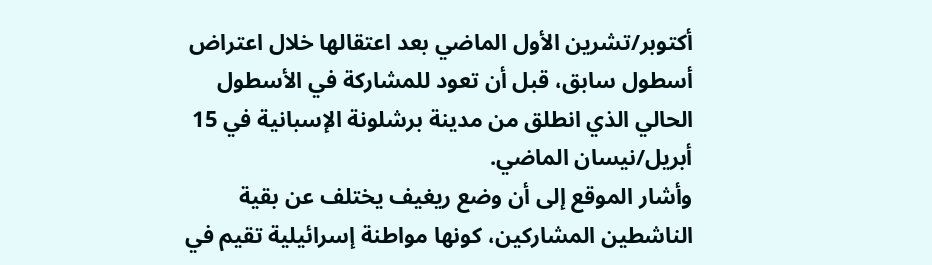أكتوبر/تشرين الأول الماضي بعد اعتقالها خلال اعتراض أسطول سابق، قبل أن تعود للمشاركة في الأسطول الحالي الذي انطلق من مدينة برشلونة الإسبانية في 15 أبريل/نيسان الماضي.
وأشار الموقع إلى أن وضع ريغيف يختلف عن بقية الناشطين المشاركين، كونها مواطنة إسرائيلية تقيم في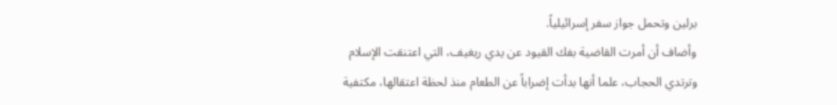برلين وتحمل جواز سفر إسرائيلياً.
وأضاف أن أمرت القاضية بفك القيود عن يدي ريغيف، التي اعتنقت الإسلام وترتدي الحجاب، علما أنها بدأت إضراباً عن الطعام منذ لحظة اعتقالها، مكتفية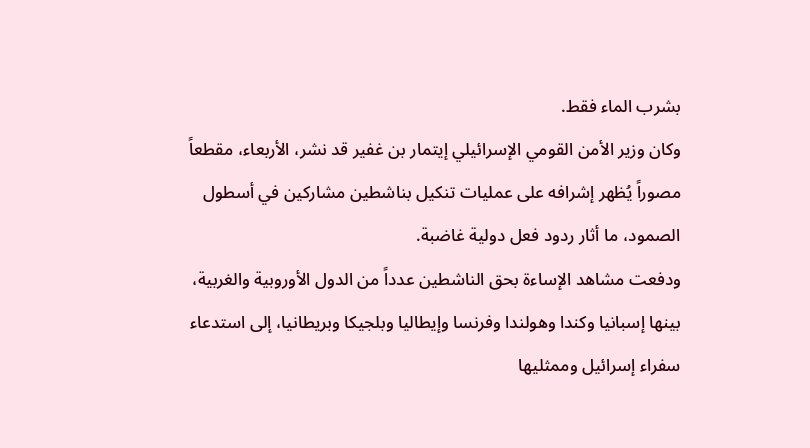بشرب الماء فقط.
وكان وزير الأمن القومي الإسرائيلي إيتمار بن غفير قد نشر، الأربعاء، مقطعاً مصوراً يُظهر إشرافه على عمليات تنكيل بناشطين مشاركين في أسطول الصمود، ما أثار ردود فعل دولية غاضبة.
ودفعت مشاهد الإساءة بحق الناشطين عدداً من الدول الأوروبية والغربية، بينها إسبانيا وكندا وهولندا وفرنسا وإيطاليا وبلجيكا وبريطانيا، إلى استدعاء سفراء إسرائيل وممثليها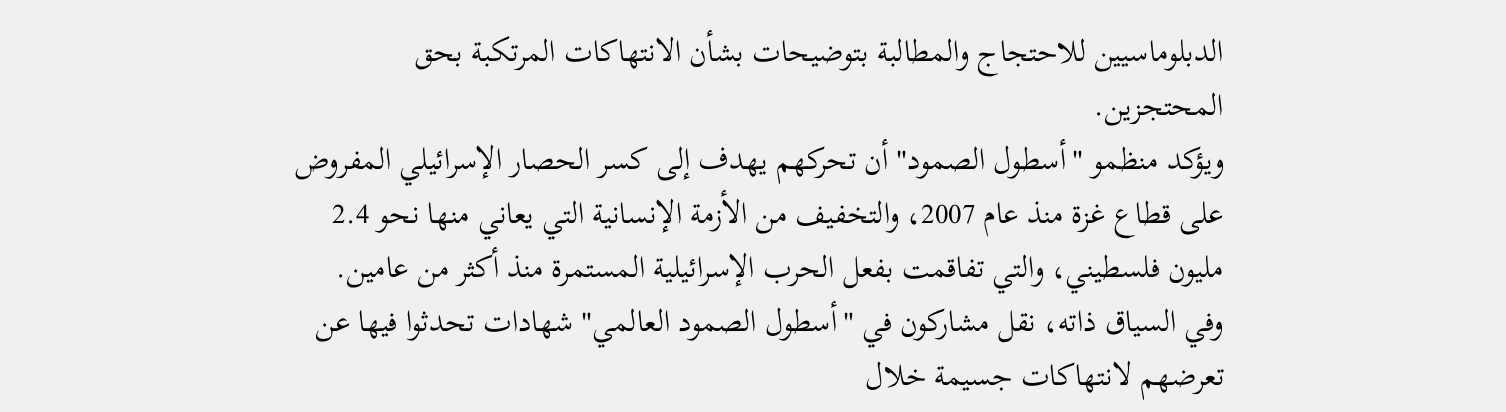الدبلوماسيين للاحتجاج والمطالبة بتوضيحات بشأن الانتهاكات المرتكبة بحق المحتجزين.
ويؤكد منظمو "أسطول الصمود" أن تحركهم يهدف إلى كسر الحصار الإسرائيلي المفروض على قطاع غزة منذ عام 2007، والتخفيف من الأزمة الإنسانية التي يعاني منها نحو 2.4 مليون فلسطيني، والتي تفاقمت بفعل الحرب الإسرائيلية المستمرة منذ أكثر من عامين.
وفي السياق ذاته، نقل مشاركون في "أسطول الصمود العالمي" شهادات تحدثوا فيها عن تعرضهم لانتهاكات جسيمة خلال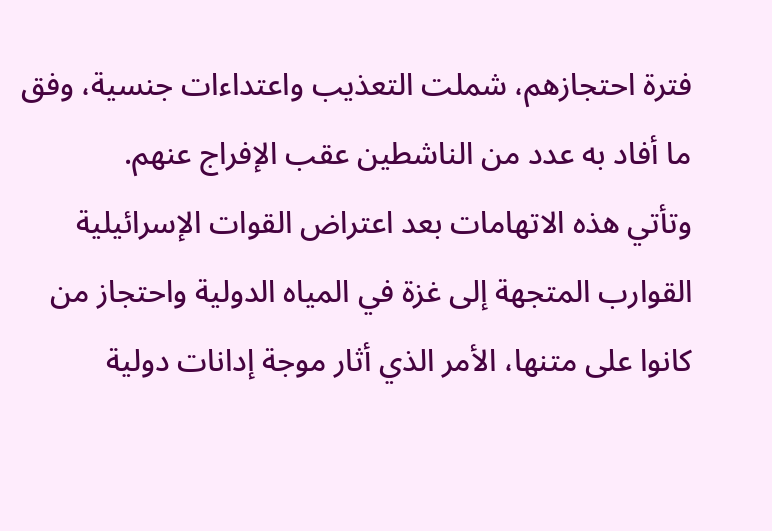فترة احتجازهم، شملت التعذيب واعتداءات جنسية، وفق ما أفاد به عدد من الناشطين عقب الإفراج عنهم.
وتأتي هذه الاتهامات بعد اعتراض القوات الإسرائيلية القوارب المتجهة إلى غزة في المياه الدولية واحتجاز من كانوا على متنها، الأمر الذي أثار موجة إدانات دولية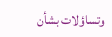وتساؤلات بشأن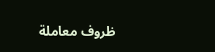ظروف معاملة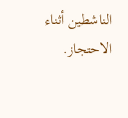الناشطين أثناء الاحتجاز.